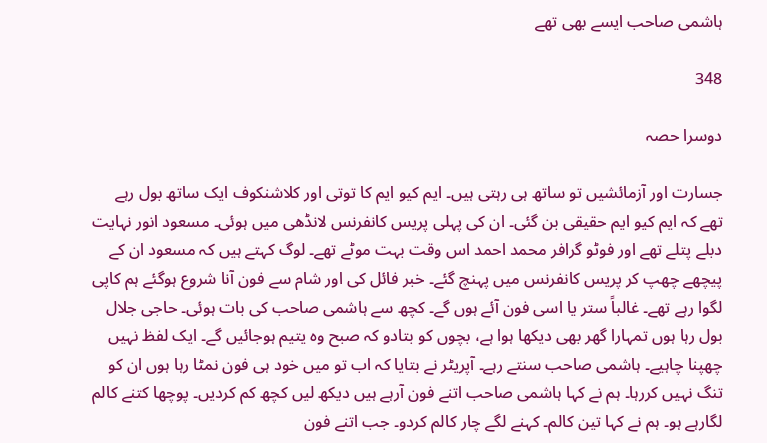ہاشمی صاحب ایسے بھی تھے

348

دوسرا حصہ

جسارت اور آزمائشیں تو ساتھ ہی رہتی ہیں۔ ایم کیو ایم کا توتی اور کلاشنکوف ایک ساتھ بول رہے تھے کہ ایم کیو ایم حقیقی بن گئی۔ ان کی پہلی پریس کانفرنس لانڈھی میں ہوئی۔ مسعود انور نہایت دبلے پتلے تھے اور فوٹو گرافر محمد احمد اس وقت بہت موٹے تھے۔ لوگ کہتے ہیں کہ مسعود ان کے پیچھے چھپ کر پریس کانفرنس میں پہنچ گئے۔ خبر فائل کی اور شام سے فون آنا شروع ہوگئے ہم کاپی لگوا رہے تھے۔ غالباً ستر یا اسی فون آئے ہوں گے۔ کچھ سے ہاشمی صاحب کی بات ہوئی۔ حاجی جلال بول رہا ہوں تمہارا گھر بھی دیکھا ہوا ہے، بچوں کو بتادو کہ صبح وہ یتیم ہوجائیں گے۔ ایک لفظ نہیں چھپنا چاہیے۔ ہاشمی صاحب سنتے رہے۔ آپریٹر نے بتایا کہ اب تو میں خود ہی فون نمٹا رہا ہوں ان کو تنگ نہیں کررہا۔ ہم نے کہا ہاشمی صاحب اتنے فون آرہے ہیں دیکھ لیں کچھ کم کردیں۔ پوچھا کتنے کالم لگارہے ہو۔ ہم نے کہا تین کالم۔ کہنے لگے چار کالم کردو۔ جب اتنے فون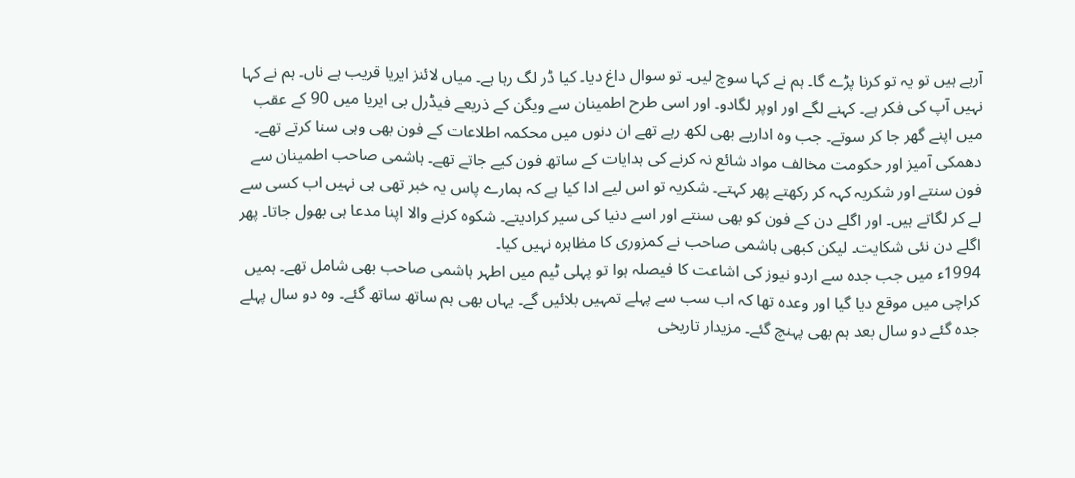آرہے ہیں تو یہ تو کرنا پڑے گا۔ ہم نے کہا سوچ لیں۔ تو سوال داغ دیا۔ کیا ڈر لگ رہا ہے۔ میاں لائنز ایریا قریب ہے ناں۔ ہم نے کہا نہیں آپ کی فکر ہے۔ کہنے لگے اور اوپر لگادو۔ اور اسی طرح اطمینان سے ویگن کے ذریعے فیڈرل بی ایریا میں 90 کے عقب میں اپنے گھر جا کر سوتے۔ جب وہ اداریے بھی لکھ رہے تھے ان دنوں میں محکمہ اطلاعات کے فون بھی وہی سنا کرتے تھے۔ دھمکی آمیز اور حکومت مخالف مواد شائع نہ کرنے کی ہدایات کے ساتھ فون کیے جاتے تھے۔ ہاشمی صاحب اطمینان سے فون سنتے اور شکریہ کہہ کر رکھتے پھر کہتے۔ شکریہ تو اس لیے ادا کیا ہے کہ ہمارے پاس یہ خبر تھی ہی نہیں اب کسی سے لے کر لگاتے ہیں۔ اور اگلے دن کے فون کو بھی سنتے اور اسے دنیا کی سیر کرادیتے۔ شکوہ کرنے والا اپنا مدعا ہی بھول جاتا۔ پھر اگلے دن نئی شکایت۔ لیکن کبھی ہاشمی صاحب نے کمزوری کا مظاہرہ نہیں کیا۔
1994ء میں جب جدہ سے اردو نیوز کی اشاعت کا فیصلہ ہوا تو پہلی ٹیم میں اطہر ہاشمی صاحب بھی شامل تھے۔ ہمیں کراچی میں موقع دیا گیا اور وعدہ تھا کہ اب سب سے پہلے تمہیں بلائیں گے۔ یہاں بھی ہم ساتھ ساتھ گئے۔ وہ دو سال پہلے جدہ گئے دو سال بعد ہم بھی پہنچ گئے۔ مزیدار تاریخی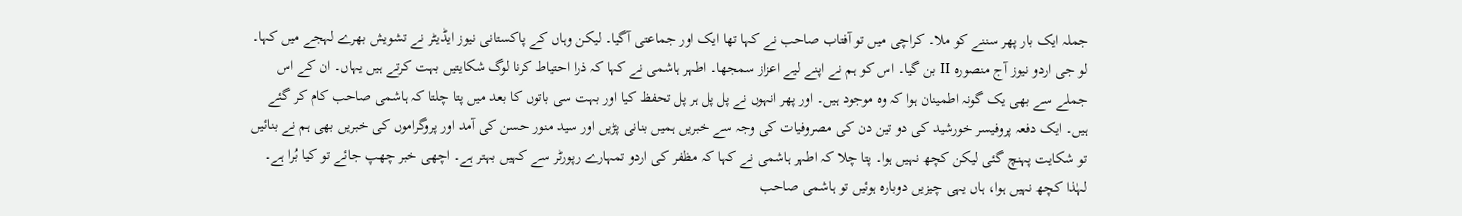جملہ ایک بار پھر سننے کو ملا۔ کراچی میں تو آفتاب صاحب نے کہا تھا ایک اور جماعتی آگیا۔ لیکن وہاں کے پاکستانی نیوز ایڈیٹر نے تشویش بھرے لہجے میں کہا۔ لو جی اردو نیوز آج منصورہ II بن گیا۔ اس کو ہم نے اپنے لیے اعزاز سمجھا۔ اطہر ہاشمی نے کہا کہ ذرا احتیاط کرنا لوگ شکایتیں بہت کرتے ہیں یہاں۔ ان کے اس جملے سے بھی یک گونہ اطمینان ہوا کہ وہ موجود ہیں۔ اور پھر انہوں نے پل پل ہر پل تحفظ کیا اور بہت سی باتوں کا بعد میں پتا چلتا کہ ہاشمی صاحب کام کر گئے ہیں۔ ایک دفعہ پروفیسر خورشید کی دو تین دن کی مصروفیات کی وجہ سے خبریں ہمیں بنانی پڑیں اور سید منور حسن کی آمد اور پروگراموں کی خبریں بھی ہم نے بنائیں تو شکایت پہنچ گئی لیکن کچھ نہیں ہوا۔ پتا چلا کہ اطہر ہاشمی نے کہا کہ مظفر کی اردو تمہارے رپورٹر سے کہیں بہتر ہے۔ اچھی خبر چھپ جائے تو کیا بُرا ہے۔ لہٰذا کچھ نہیں ہوا، ہاں یہی چیزیں دوبارہ ہوئیں تو ہاشمی صاحب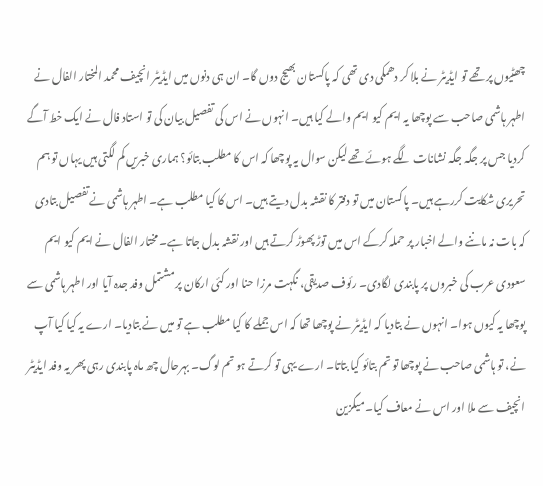چھٹیوں پر تھے تو ایڈیٹر نے بلا کر دھمکی دی تھی کہ پاکستان بھیج دوں گا۔ ان ہی دنوں میں ایڈیٹر انچیف محمد المختار الفال نے اطہر ہاشمی صاحب سے پوچھا یہ ایم کیو ایم والے کیا ہیں۔ انہوں نے اس کی تفصیل بیان کی تو استاد فال نے ایک خط آگے کردیا جس پر جگہ جگہ نشانات لگے ہوئے تھے لیکن سوال یہ پوچھا کہ اس کا مطلب بتائو؟ ہماری خبریں کم لگتی ہیں یہاں تو ہم تحریری شکایت کررہے ہیں۔ پاکستان میں تو دفتر کا نقشہ بدل دیتے ہیں۔ اس کا کیا مطلب ہے۔ اطہر ہاشمی نے تفصیل بتادی کہ بات نہ ماننے والے اخبار پر حملہ کرکے اس میں توڑ پھوڑ کرتے ہیں اور نقشہ بدل جاتا ہے۔ مختار الفال نے ایم کیو ایم سعودی عرب کی خبروں پر پابندی لگادی۔ رئوف صدیقی، نگہت مرزا حنا اور کئی ارکان پر مشتمل وفد جدہ آیا اور اطہر ہاشمی سے پوچھا یہ کیوں ہوا۔ انہوں نے بتادیا کہ ایڈیٹر نے پوچھا تھا کہ اس جملے کا کیا مطلب ہے تو میں نے بتادیا۔ ارے یہ کیا کیا آپ نے، تو ہاشمی صاحب نے پوچھا تو تم بتائو کیا بتاتا۔ ارے یہی تو کرتے ہو تم لوگ۔ بہرحال چھ ماہ پابندی رہی پھر یہ وفد ایڈیٹر انچیف سے ملا اور اس نے معاف کیا۔ میگزین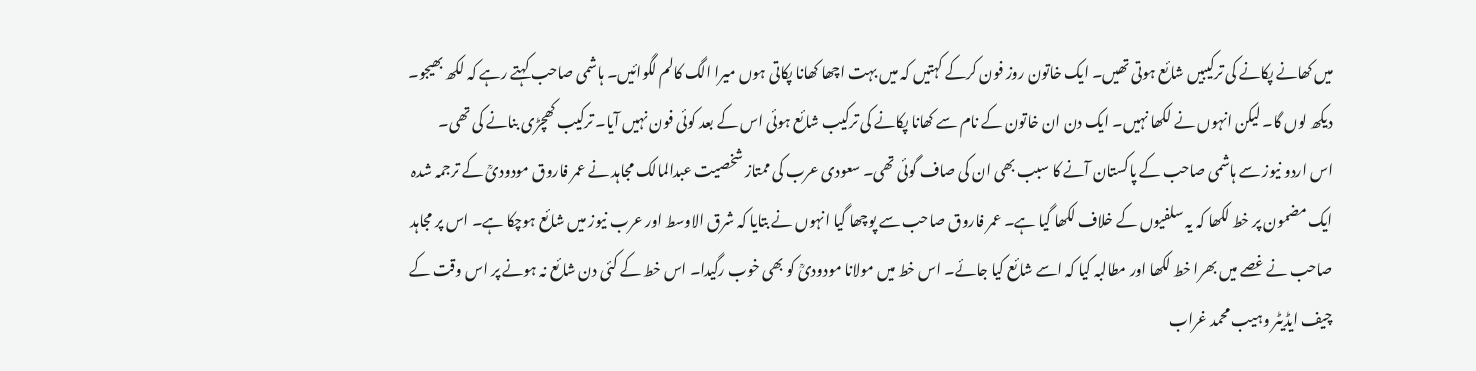میں کھانے پکانے کی ترکیبیں شائع ہوتی تھیں۔ ایک خاتون روز فون کرکے کہتیں کہ میں بہت اچھا کھانا پکاتی ہوں میرا الگ کالم لگوائیں۔ ہاشمی صاحب کہتے رہے کہ لکھ بھیجو۔ دیکھ لوں گا۔ لیکن انہوں نے لکھا نہیں۔ ایک دن ان خاتون کے نام سے کھانا پکانے کی ترکیب شائع ہوئی اس کے بعد کوئی فون نہیں آیا۔ ترکیب کھچڑی بنانے کی تھی۔
اس اردو نیوز سے ہاشمی صاحب کے پاکستان آنے کا سبب بھی ان کی صاف گوئی تھی۔ سعودی عرب کی ممتاز شخصیت عبدالمالک مجاہد نے عمر فاروق مودودیؒ کے ترجمہ شدہ ایک مضمون پر خط لکھا کہ یہ سلفیوں کے خلاف لکھا گیا ہے۔ عمر فاروق صاحب سے پوچھا گیا انہوں نے بتایا کہ شرق الاوسط اور عرب نیوز میں شائع ہوچکا ہے۔ اس پر مجاہد صاحب نے غصے میں بھرا خط لکھا اور مطالبہ کیا کہ اسے شائع کیا جائے۔ اس خط میں مولانا مودودیؒ کو بھی خوب رگیدا۔ اس خط کے کئی دن شائع نہ ہونے پر اس وقت کے چیف ایڈیٹر وہیب محمد غراب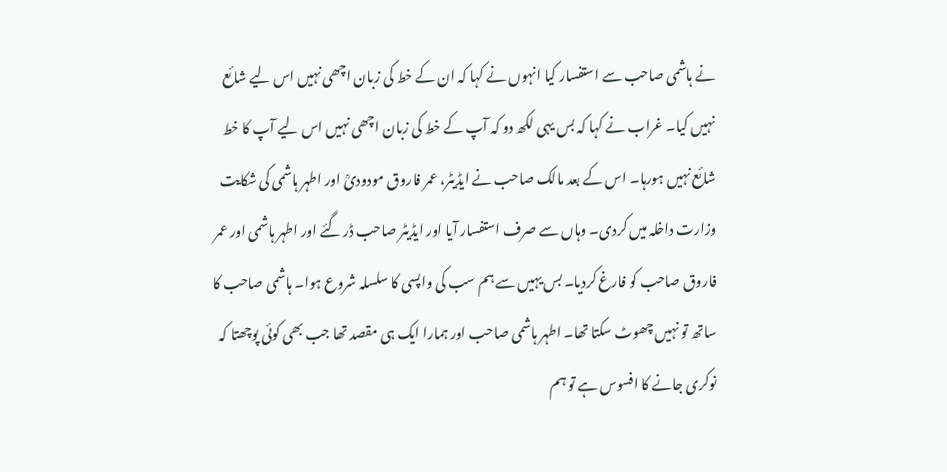نے ہاشمی صاحب سے استفسار کیا انہوں نے کہا کہ ان کے خط کی زبان اچھی نہیں اس لیے شائع نہیں کیا۔ غراب نے کہا کہ بس یہی لکھ دو کہ آپ کے خط کی زبان اچھی نہیں اس لیے آپ کا خط شائع نہیں ہورہا۔ اس کے بعد مالک صاحب نے ایڈیٹر، عمر فاروق مودودیؒ اور اطہر ہاشمی کی شکایت وزارت داخلہ میں کردی۔ وہاں سے صرف استفسار آیا اور ایڈیٹر صاحب ڈر گئے اور اطہر ہاشمی اور عمر فاروق صاحب کو فارغ کردیا۔ بس یہیں سے ہم سب کی واپسی کا سلسلہ شروع ہوا۔ ہاشمی صاحب کا ساتھ تو نہیں چھوٹ سکتا تھا۔ اطہر ہاشمی صاحب اور ہمارا ایک ہی مقصد تھا جب بھی کوئی پوچھتا کہ نوکری جانے کا افسوس ہے تو ہم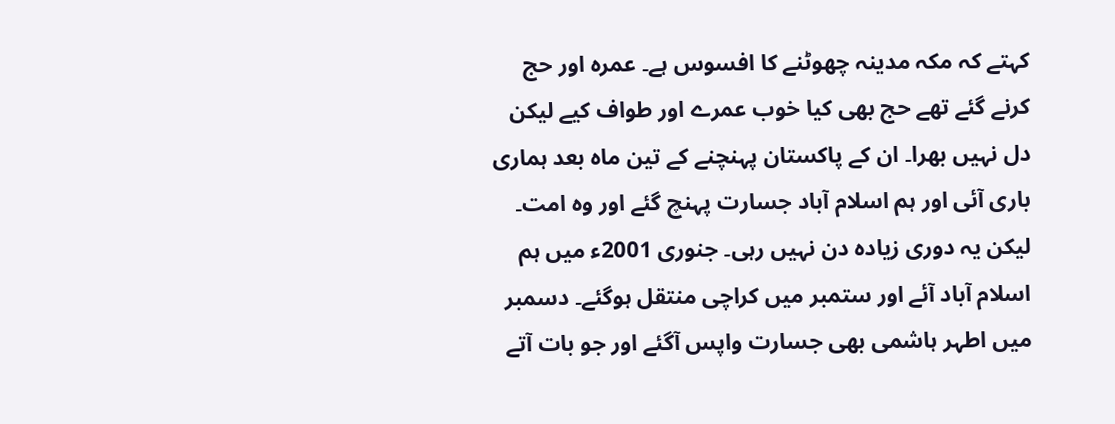کہتے کہ مکہ مدینہ چھوٹنے کا افسوس ہے۔ عمرہ اور حج کرنے گئے تھے حج بھی کیا خوب عمرے اور طواف کیے لیکن دل نہیں بھرا۔ ان کے پاکستان پہنچنے کے تین ماہ بعد ہماری باری آئی اور ہم اسلام آباد جسارت پہنچ گئے اور وہ امت۔ لیکن یہ دوری زیادہ دن نہیں رہی۔ جنوری 2001ء میں ہم اسلام آباد آئے اور ستمبر میں کراچی منتقل ہوگئے۔ دسمبر میں اطہر ہاشمی بھی جسارت واپس آگئے اور جو بات آتے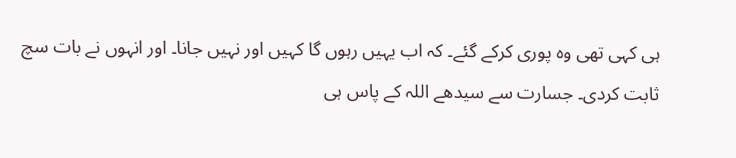ہی کہی تھی وہ پوری کرکے گئے۔ کہ اب یہیں رہوں گا کہیں اور نہیں جانا۔ اور انہوں نے بات سچ ثابت کردی۔ جسارت سے سیدھے اللہ کے پاس ہی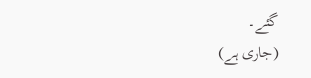گئے۔
(جاری ہے)